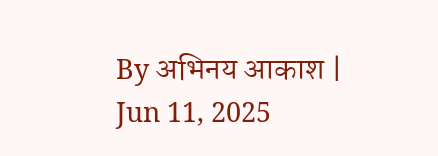By अभिनय आकाश | Jun 11, 2025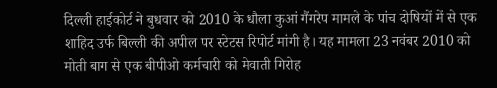दिल्ली हाईकोर्ट ने बुधवार को 2010 के धौला कुआं गैंगरेप मामले के पांच दोषियों में से एक शाहिद उर्फ बिल्ली की अपील पर स्टेटस रिपोर्ट मांगी है। यह मामला 23 नवंबर 2010 को मोती बाग से एक बीपीओ कर्मचारी को मेवाती गिरोह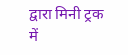द्वारा मिनी ट्रक में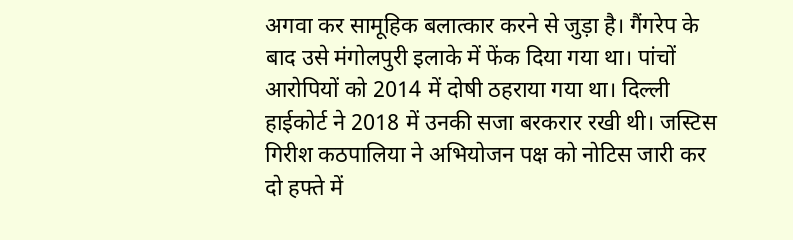अगवा कर सामूहिक बलात्कार करने से जुड़ा है। गैंगरेप के बाद उसे मंगोलपुरी इलाके में फेंक दिया गया था। पांचों आरोपियों को 2014 में दोषी ठहराया गया था। दिल्ली हाईकोर्ट ने 2018 में उनकी सजा बरकरार रखी थी। जस्टिस गिरीश कठपालिया ने अभियोजन पक्ष को नोटिस जारी कर दो हफ्ते में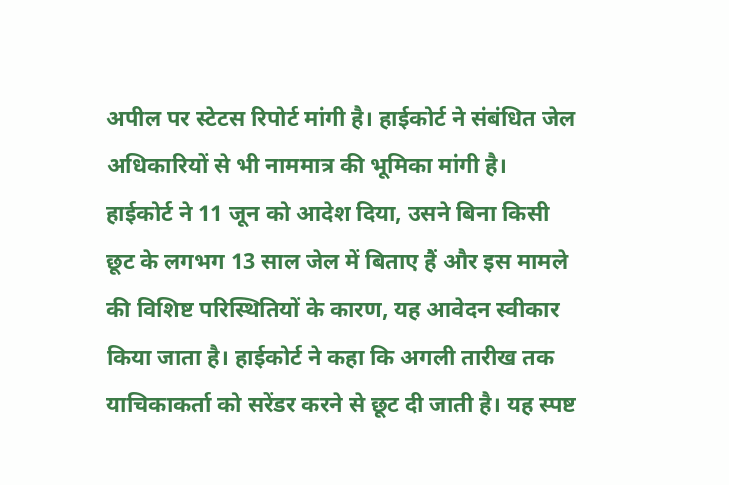अपील पर स्टेटस रिपोर्ट मांगी है। हाईकोर्ट ने संबंधित जेल अधिकारियों से भी नाममात्र की भूमिका मांगी है।
हाईकोर्ट ने 11 जून को आदेश दिया, उसने बिना किसी छूट के लगभग 13 साल जेल में बिताए हैं और इस मामले की विशिष्ट परिस्थितियों के कारण, यह आवेदन स्वीकार किया जाता है। हाईकोर्ट ने कहा कि अगली तारीख तक याचिकाकर्ता को सरेंडर करने से छूट दी जाती है। यह स्पष्ट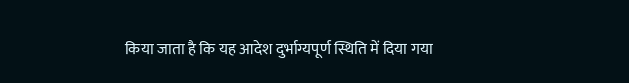किया जाता है कि यह आदेश दुर्भाग्यपूर्ण स्थिति में दिया गया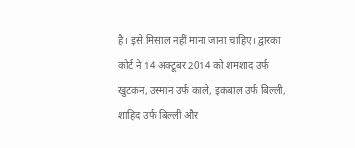है। इसे मिसाल नहीं माना जाना चाहिए। द्वारका कोर्ट ने 14 अक्टूबर 2014 को शमशाद उर्फ खुटकन, उस्मान उर्फ काले, इकबाल उर्फ बिल्ली, शाहिद उर्फ बिल्ली और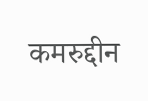कमरुद्दीन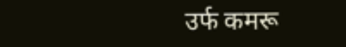उर्फ कमरू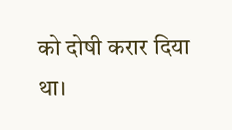को दोषी करार दिया था।